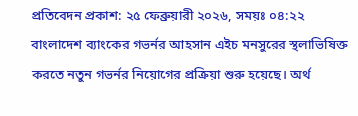প্রতিবেদন প্রকাশ: ২৫ ফেব্রুয়ারী ২০২৬, সময়ঃ ০৪:২২
বাংলাদেশ ব্যাংকের গভর্নর আহসান এইচ মনসুরের স্থলাভিষিক্ত করতে নতুন গভর্নর নিয়োগের প্রক্রিয়া শুরু হয়েছে। অর্থ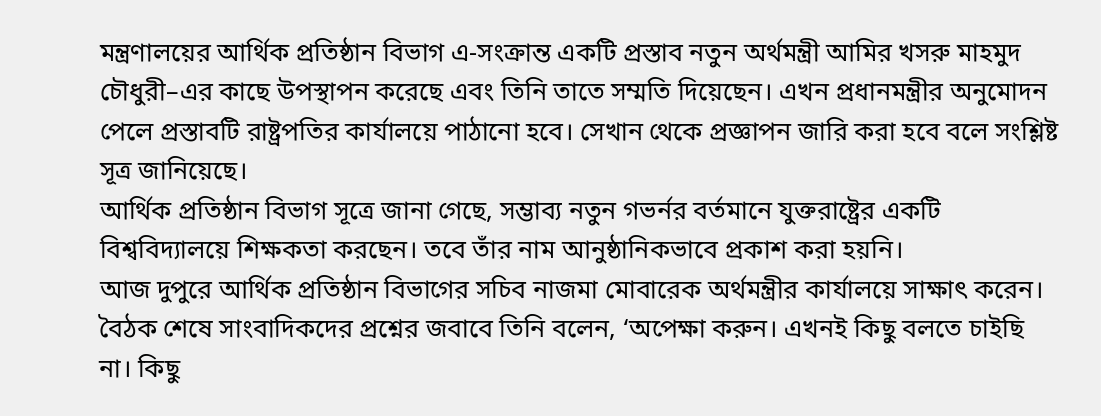মন্ত্রণালয়ের আর্থিক প্রতিষ্ঠান বিভাগ এ-সংক্রান্ত একটি প্রস্তাব নতুন অর্থমন্ত্রী আমির খসরু মাহমুদ চৌধুরী–এর কাছে উপস্থাপন করেছে এবং তিনি তাতে সম্মতি দিয়েছেন। এখন প্রধানমন্ত্রীর অনুমোদন পেলে প্রস্তাবটি রাষ্ট্রপতির কার্যালয়ে পাঠানো হবে। সেখান থেকে প্রজ্ঞাপন জারি করা হবে বলে সংশ্লিষ্ট সূত্র জানিয়েছে।
আর্থিক প্রতিষ্ঠান বিভাগ সূত্রে জানা গেছে, সম্ভাব্য নতুন গভর্নর বর্তমানে যুক্তরাষ্ট্রের একটি বিশ্ববিদ্যালয়ে শিক্ষকতা করছেন। তবে তাঁর নাম আনুষ্ঠানিকভাবে প্রকাশ করা হয়নি।
আজ দুপুরে আর্থিক প্রতিষ্ঠান বিভাগের সচিব নাজমা মোবারেক অর্থমন্ত্রীর কার্যালয়ে সাক্ষাৎ করেন। বৈঠক শেষে সাংবাদিকদের প্রশ্নের জবাবে তিনি বলেন, ‘অপেক্ষা করুন। এখনই কিছু বলতে চাইছি না। কিছু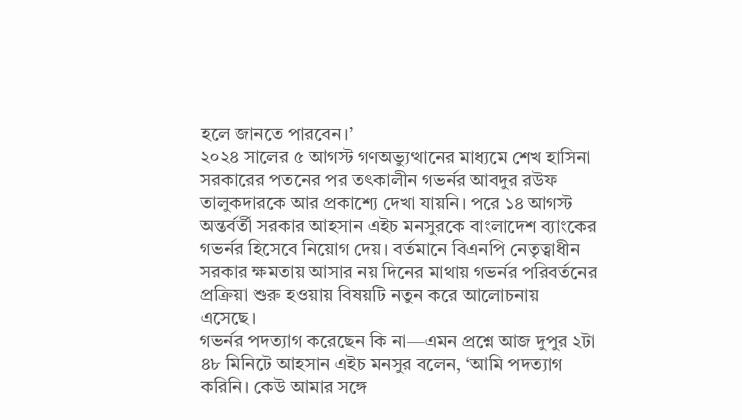হলে জানতে পারবেন।’
২০২৪ সালের ৫ আগস্ট গণঅভ্যুত্থানের মাধ্যমে শেখ হাসিনা সরকারের পতনের পর তৎকালীন গভর্নর আবদুর রউফ তালুকদারকে আর প্রকাশ্যে দেখা যায়নি। পরে ১৪ আগস্ট অন্তর্বর্তী সরকার আহসান এইচ মনসুরকে বাংলাদেশ ব্যাংকের গভর্নর হিসেবে নিয়োগ দেয়। বর্তমানে বিএনপি নেতৃত্বাধীন সরকার ক্ষমতায় আসার নয় দিনের মাথায় গভর্নর পরিবর্তনের প্রক্রিয়া শুরু হওয়ায় বিষয়টি নতুন করে আলোচনায় এসেছে।
গভর্নর পদত্যাগ করেছেন কি না—এমন প্রশ্নে আজ দুপুর ২টা ৪৮ মিনিটে আহসান এইচ মনসুর বলেন, ‘আমি পদত্যাগ করিনি। কেউ আমার সঙ্গে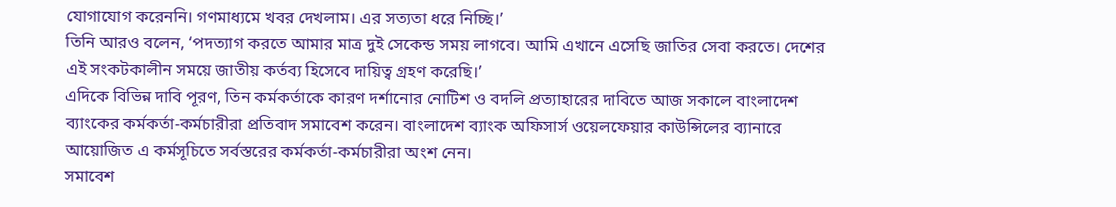যোগাযোগ করেননি। গণমাধ্যমে খবর দেখলাম। এর সত্যতা ধরে নিচ্ছি।’
তিনি আরও বলেন, ‘পদত্যাগ করতে আমার মাত্র দুই সেকেন্ড সময় লাগবে। আমি এখানে এসেছি জাতির সেবা করতে। দেশের এই সংকটকালীন সময়ে জাতীয় কর্তব্য হিসেবে দায়িত্ব গ্রহণ করেছি।’
এদিকে বিভিন্ন দাবি পূরণ, তিন কর্মকর্তাকে কারণ দর্শানোর নোটিশ ও বদলি প্রত্যাহারের দাবিতে আজ সকালে বাংলাদেশ ব্যাংকের কর্মকর্তা-কর্মচারীরা প্রতিবাদ সমাবেশ করেন। বাংলাদেশ ব্যাংক অফিসার্স ওয়েলফেয়ার কাউন্সিলের ব্যানারে আয়োজিত এ কর্মসূচিতে সর্বস্তরের কর্মকর্তা-কর্মচারীরা অংশ নেন।
সমাবেশ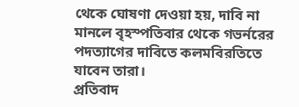থেকে ঘোষণা দেওয়া হয়, দাবি না মানলে বৃহস্পতিবার থেকে গভর্নরের পদত্যাগের দাবিতে কলমবিরতিতে যাবেন তারা।
প্রতিবাদ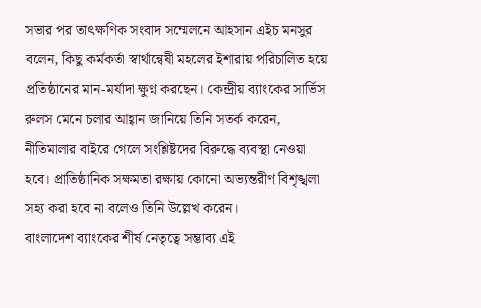সভার পর তাৎক্ষণিক সংবাদ সম্মেলনে আহসান এইচ মনসুর বলেন, কিছু কর্মকর্তা স্বার্থান্বেষী মহলের ইশারায় পরিচালিত হয়ে প্রতিষ্ঠানের মান-মর্যাদা ক্ষুণ্ন করছেন। কেন্দ্রীয় ব্যাংকের সার্ভিস রুলস মেনে চলার আহ্বান জানিয়ে তিনি সতর্ক করেন, নীতিমালার বাইরে গেলে সংশ্লিষ্টদের বিরুদ্ধে ব্যবস্থা নেওয়া হবে। প্রাতিষ্ঠানিক সক্ষমতা রক্ষায় কোনো অভ্যন্তরীণ বিশৃঙ্খলা সহ্য করা হবে না বলেও তিনি উল্লেখ করেন।
বাংলাদেশ ব্যাংকের শীর্ষ নেতৃত্বে সম্ভাব্য এই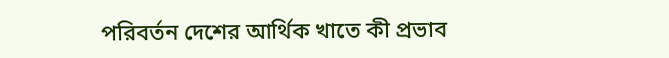পরিবর্তন দেশের আর্থিক খাতে কী প্রভাব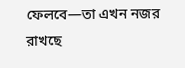ফেলবে—তা এখন নজর রাখছে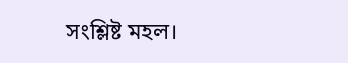সংশ্লিষ্ট মহল।